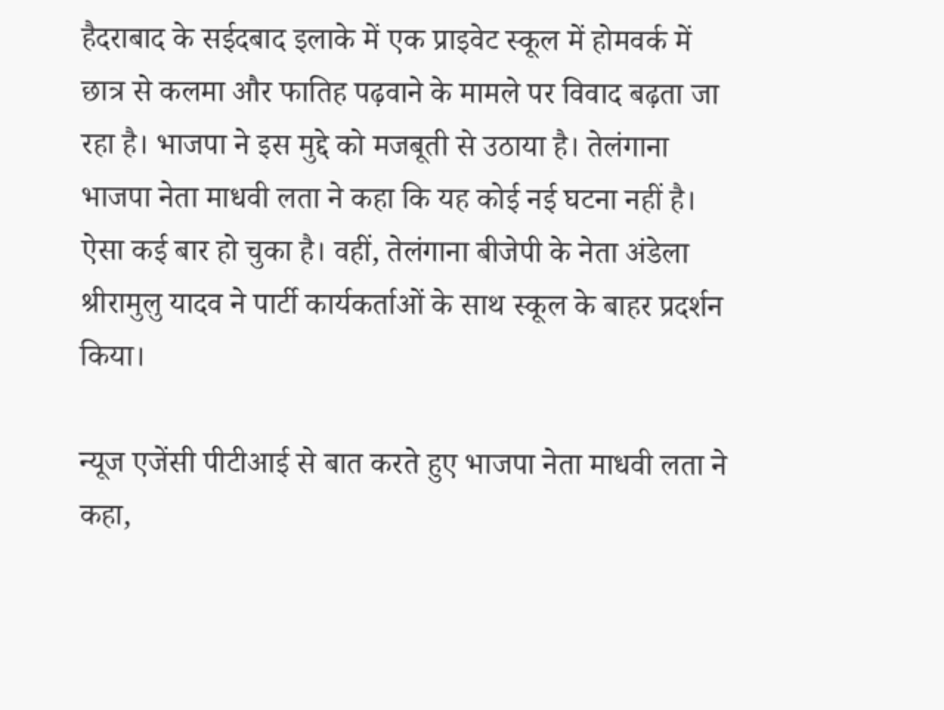हैदराबाद के सईदबाद इलाके में एक प्राइवेट स्कूल में होमवर्क में छात्र से कलमा और फातिह पढ़वाने के मामले पर विवाद बढ़ता जा रहा है। भाजपा ने इस मुद्दे को मजबूती से उठाया है। तेलंगाना भाजपा नेता माधवी लता ने कहा कि यह कोई नई घटना नहीं है। ऐसा कई बार हो चुका है। वहीं, तेलंगाना बीजेपी के नेता अंडेला श्रीरामुलु यादव ने पार्टी कार्यकर्ताओं के साथ स्कूल के बाहर प्रदर्शन किया।

न्यूज एजेंसी पीटीआई से बात करते हुए भाजपा नेता माधवी लता ने कहा,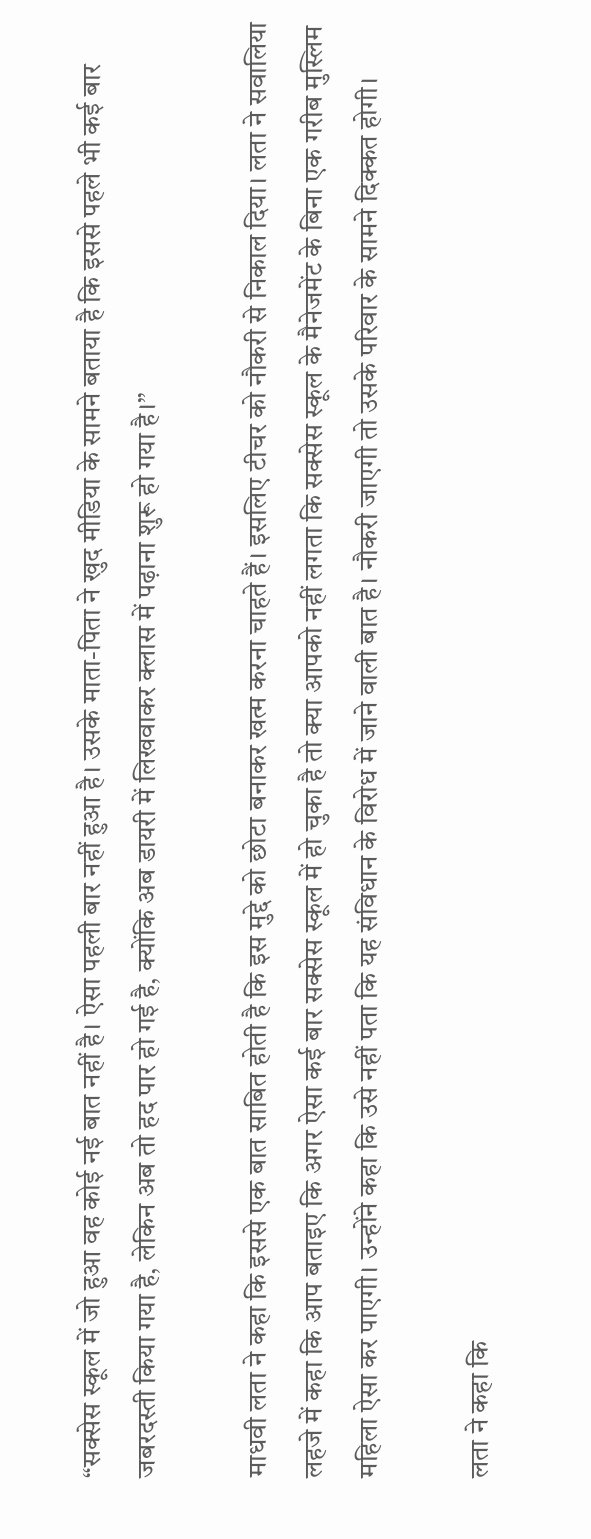“सक्सेस स्कूल में जो हुआ वह कोई नई बात नहीं है। ऐसा पहली बार नहीं हुआ है। उसके माता-पिता ने खुद मीडिया के सामने बताया है कि इससे पहले भी कई बार जबरदस्ती किया गया है, लेकिन अब तो हद पार हो गई है, क्योंकि अब डायरी में लिखवाकर क्लास में पढ़ाना शुरू हो गया है।”

माधवी लता ने कहा कि इससे एक बात साबित होती है कि इस मुद्दे को छोटा बनाकर खत्म करना चाहते हैं। इसलिए टीचर को नौकरी से निकाल दिया। लता ने सवालिया लहजे में कहा कि आप बताइए कि अगर ऐसा कई बार सक्सेस स्कूल में हो चुका है तो क्या आपको नहीं लगता कि सक्सेस स्कूल के मैनेजमेंट के बिना एक गरीब मुस्लिम महिला ऐसा कर पाएगी। उन्होंने कहा कि उसे नहीं पता कि यह संविधान के विरोध में जाने वाली बात है। नौकरी जाएगी तो उसके परिवार के सामने दिक्कत होगी।

लता ने कहा कि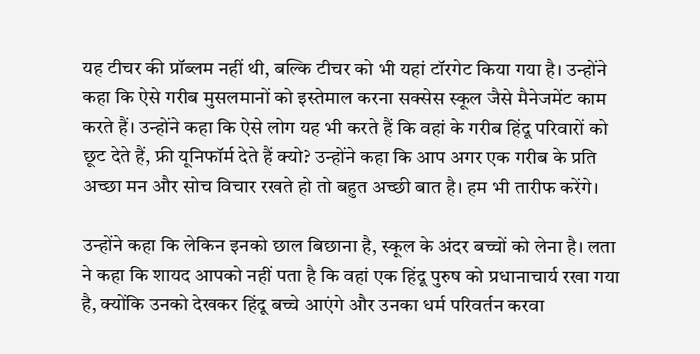यह टीचर की प्रॉब्लम नहीं थी, बल्कि टीचर को भी यहां टॉरगेट किया गया है। उन्होंने कहा कि ऐसे गरीब मुसलमानों को इस्तेमाल करना सक्सेस स्कूल जैसे मैनेजमेंट काम करते हैं। उन्होंने कहा कि ऐसे लोग यह भी करते हैं कि वहां के गरीब हिंदू परिवारों को छूट देते हैं, फ्री यूनिफॉर्म देते हैं क्यो? उन्होंने कहा कि आप अगर एक गरीब के प्रति अच्छा मन और सोच विचार रखते हो तो बहुत अच्छी बात है। हम भी तारीफ करेंगे।

उन्होंने कहा कि लेकिन इनको छाल बिछाना है, स्कूल के अंदर बच्चों को लेना है। लता ने कहा कि शायद आपको नहीं पता है कि वहां एक हिंदू पुरुष को प्रधानाचार्य रखा गया है, क्योंकि उनको देखकर हिंदू बच्चे आएंगे और उनका धर्म परिवर्तन करवा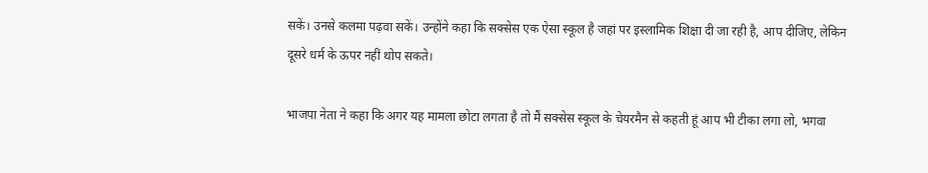सकें। उनसे कलमा पढ़वा सकें। उन्होंने कहा कि सक्सेस एक ऐसा स्कूल है जहां पर इस्लामिक शिक्षा दी जा रही है, आप दीजिए, लेकिन दूसरे धर्म के ऊपर नहीं थोप सकते।

भाजपा नेता ने कहा कि अगर यह मामला छोटा लगता है तो मैं सक्सेस स्कूल के चेयरमैन से कहती हूं आप भी टीका लगा लो, भगवा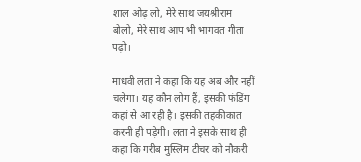शाल ओढ़ लो, मेरे साथ जयश्रीराम बोलो, मेरे साथ आप भी भागवत गीता पढ़ो।

माधवी लता ने कहा कि यह अब और नहीं चलेगा। यह कौन लोग हैं, इसकी फंडिंग कहां से आ रही है। इसकी तहकीकात करनी ही पड़ेगी। लता ने इसके साथ ही कहा कि गरीब मुस्लिम टीचर को नौकरी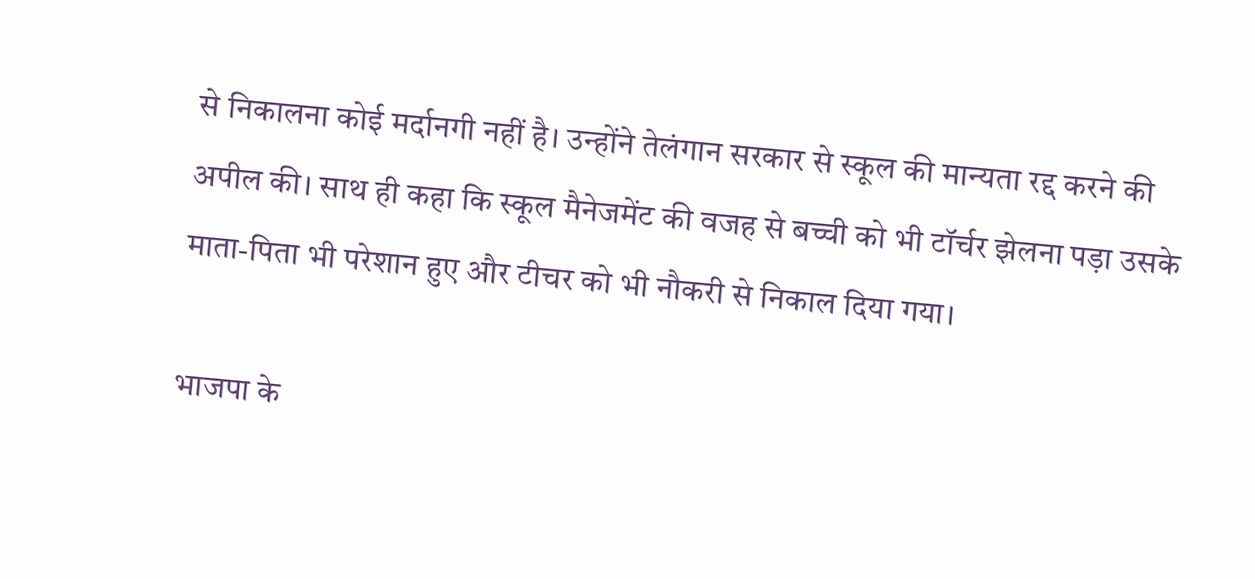से निकालना कोई मर्दानगी नहीं है। उन्होंने तेलंगान सरकार से स्कूल की मान्यता रद्द करने की अपील की। साथ ही कहा कि स्कूल मैनेजमेंट की वजह से बच्ची को भी टॉर्चर झेलना पड़ा उसके माता-पिता भी परेशान हुए और टीचर को भी नौकरी से निकाल दिया गया।

भाजपा के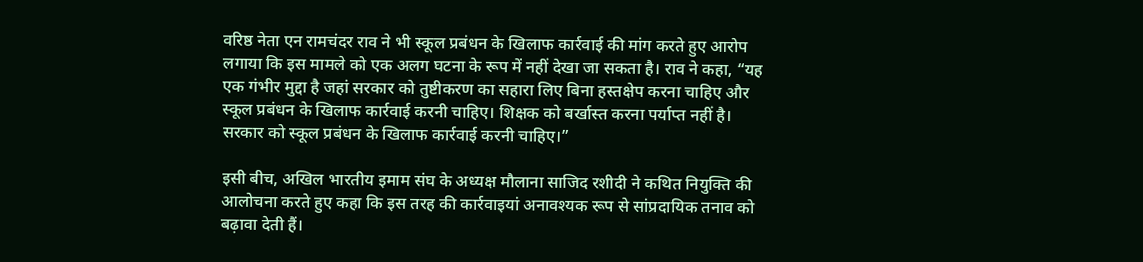वरिष्ठ नेता एन रामचंदर राव ने भी स्कूल प्रबंधन के खिलाफ कार्रवाई की मांग करते हुए आरोप लगाया कि इस मामले को एक अलग घटना के रूप में नहीं देखा जा सकता है। राव ने कहा, “यह एक गंभीर मुद्दा है जहां सरकार को तुष्टीकरण का सहारा लिए बिना हस्तक्षेप करना चाहिए और स्कूल प्रबंधन के खिलाफ कार्रवाई करनी चाहिए। शिक्षक को बर्खास्त करना पर्याप्त नहीं है। सरकार को स्कूल प्रबंधन के खिलाफ कार्रवाई करनी चाहिए।”

इसी बीच, अखिल भारतीय इमाम संघ के अध्यक्ष मौलाना साजिद रशीदी ने कथित नियुक्ति की आलोचना करते हुए कहा कि इस तरह की कार्रवाइयां अनावश्यक रूप से सांप्रदायिक तनाव को बढ़ावा देती हैं।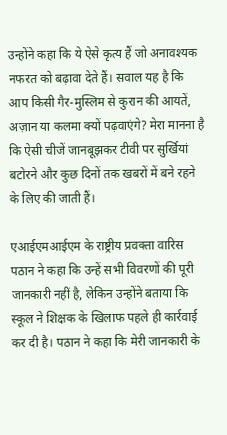उन्होंने कहा कि ये ऐसे कृत्य हैं जो अनावश्यक नफरत को बढ़ावा देते हैं। सवाल यह है कि आप किसी गैर-मुस्लिम से कुरान की आयतें, अज़ान या कलमा क्यों पढ़वाएंगे? मेरा मानना है कि ऐसी चीजें जानबूझकर टीवी पर सुर्खियां बटोरने और कुछ दिनों तक खबरों में बने रहने के लिए की जाती हैं।

एआईएमआईएम के राष्ट्रीय प्रवक्ता वारिस पठान ने कहा कि उन्हें सभी विवरणों की पूरी जानकारी नहीं है, लेकिन उन्होंने बताया कि स्कूल ने शिक्षक के खिलाफ पहले ही कार्रवाई कर दी है। पठान ने कहा कि मेरी जानकारी के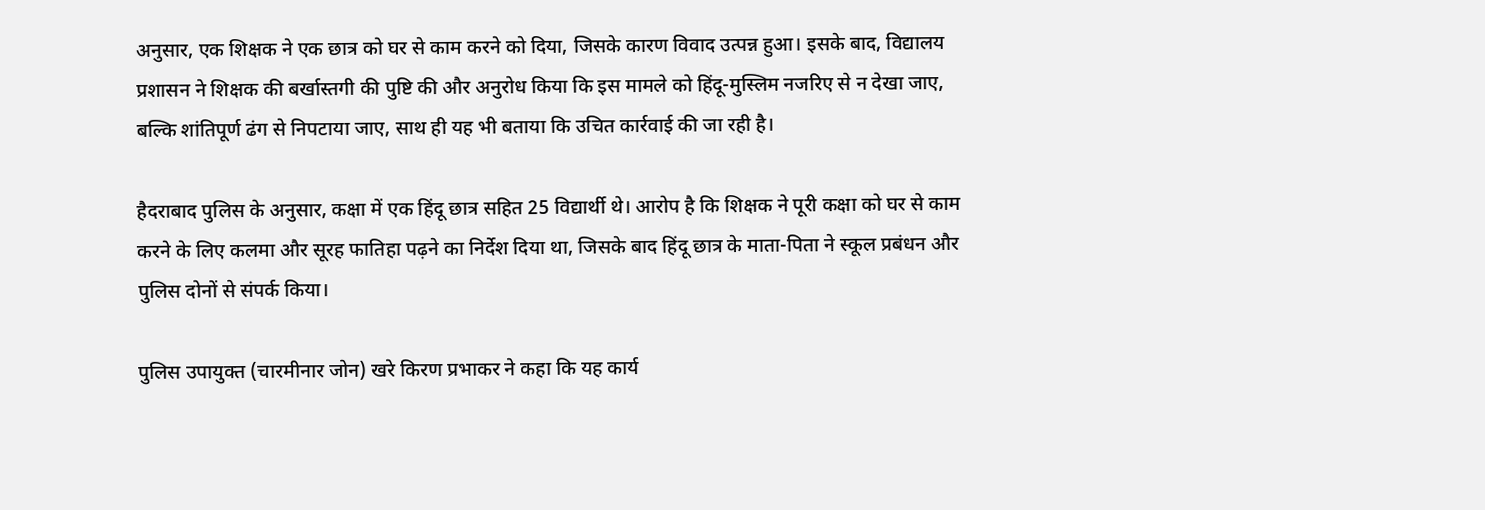अनुसार, एक शिक्षक ने एक छात्र को घर से काम करने को दिया, जिसके कारण विवाद उत्पन्न हुआ। इसके बाद, विद्यालय प्रशासन ने शिक्षक की बर्खास्तगी की पुष्टि की और अनुरोध किया कि इस मामले को हिंदू-मुस्लिम नजरिए से न देखा जाए, बल्कि शांतिपूर्ण ढंग से निपटाया जाए, साथ ही यह भी बताया कि उचित कार्रवाई की जा रही है।

हैदराबाद पुलिस के अनुसार, कक्षा में एक हिंदू छात्र सहित 25 विद्यार्थी थे। आरोप है कि शिक्षक ने पूरी कक्षा को घर से काम करने के लिए कलमा और सूरह फातिहा पढ़ने का निर्देश दिया था, जिसके बाद हिंदू छात्र के माता-पिता ने स्कूल प्रबंधन और पुलिस दोनों से संपर्क किया।

पुलिस उपायुक्त (चारमीनार जोन) खरे किरण प्रभाकर ने कहा कि यह कार्य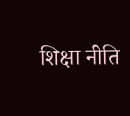शिक्षा नीति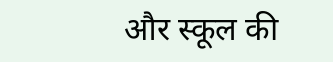और स्कूल की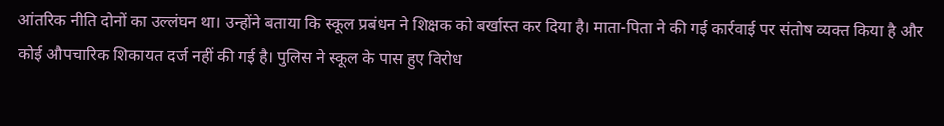आंतरिक नीति दोनों का उल्लंघन था। उन्होंने बताया कि स्कूल प्रबंधन ने शिक्षक को बर्खास्त कर दिया है। माता-पिता ने की गई कार्रवाई पर संतोष व्यक्त किया है और कोई औपचारिक शिकायत दर्ज नहीं की गई है। पुलिस ने स्कूल के पास हुए विरोध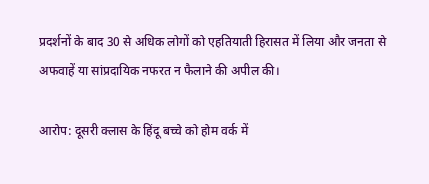प्रदर्शनों के बाद 30 से अधिक लोगों को एहतियाती हिरासत में लिया और जनता से अफवाहें या सांप्रदायिक नफरत न फैलाने की अपील की।

आरोप: दूसरी क्लास के हिंदू बच्चे को होम वर्क में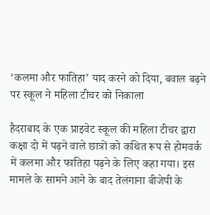‘कलमा और फातिहा’ याद करने को दिया, बवाल बढ़ने पर स्कूल ने महिला टीचर को निकाला

हैदराबाद के एक प्राइवेट स्कूल की महिला टीचर द्वारा कक्षा दो में पढ़ने वाले छात्रों को कथित रूप से होमवर्क में कलमा और फातिहा पढ़ने के लिए कहा गया। इस मामले के सामने आने के बाद तेलंगाना बीजेपी के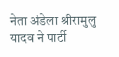नेता अंडेला श्रीरामुलु यादव ने पार्टी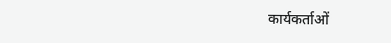कार्यकर्ताओं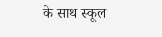के साथ स्कूल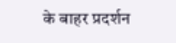के बाहर प्रदर्शन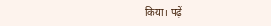किया। पढ़ें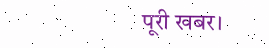पूरी खबर।